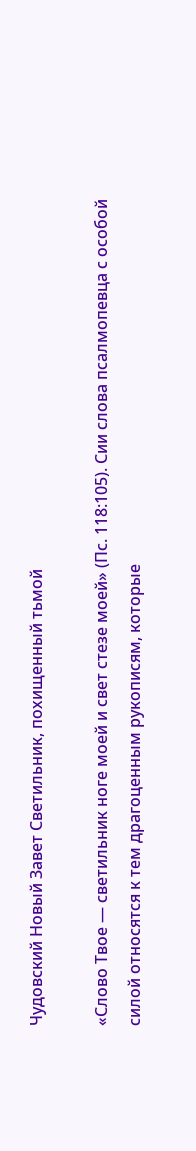Чудовский Новый Завет Светильник, похищенный тьмой

«Слово Твое — светильник ноге моей и свет стезе моей» (Пс. 118:105). Сии слова псалмопевца с особой силой относятся к тем драгоценным рукописям, которые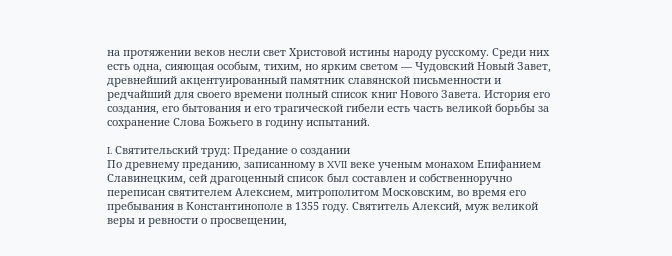на протяжении веков несли свет Христовой истины народу русскому. Среди них есть одна, сияющая особым, тихим, но ярким светом — Чудовский Новый Завет, древнейший акцентуированный памятник славянской письменности и редчайший для своего времени полный список книг Нового Завета. История его создания, его бытования и его трагической гибели есть часть великой борьбы за сохранение Слова Божьего в годину испытаний.

I. Святительский труд: Предание о создании
По древнему преданию, записанному в XVII веке ученым монахом Епифанием Славинецким, сей драгоценный список был составлен и собственноручно переписан святителем Алексием, митрополитом Московским, во время его пребывания в Константинополе в 1355 году. Святитель Алексий, муж великой веры и ревности о просвещении,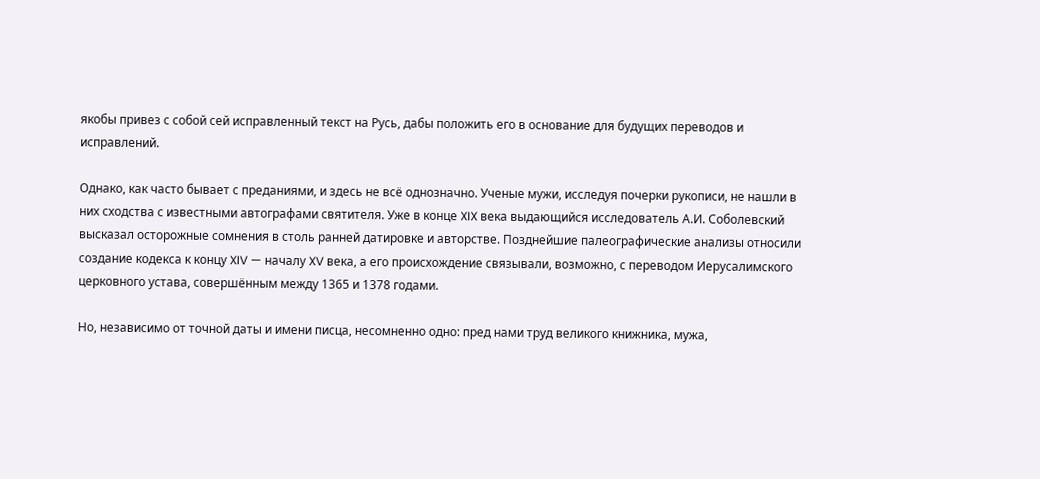якобы привез с собой сей исправленный текст на Русь, дабы положить его в основание для будущих переводов и исправлений.

Однако, как часто бывает с преданиями, и здесь не всё однозначно. Ученые мужи, исследуя почерки рукописи, не нашли в них сходства с известными автографами святителя. Уже в конце XIX века выдающийся исследователь А.И. Соболевский высказал осторожные сомнения в столь ранней датировке и авторстве. Позднейшие палеографические анализы относили создание кодекса к концу XIV — началу XV века, а его происхождение связывали, возможно, с переводом Иерусалимского церковного устава, совершённым между 1365 и 1378 годами.

Но, независимо от точной даты и имени писца, несомненно одно: пред нами труд великого книжника, мужа,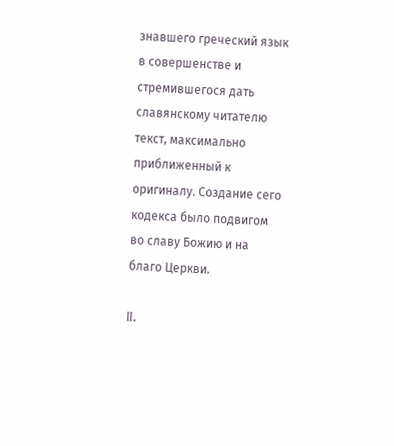знавшего греческий язык в совершенстве и стремившегося дать славянскому читателю текст, максимально приближенный к оригиналу. Создание сего кодекса было подвигом во славу Божию и на благо Церкви.

II.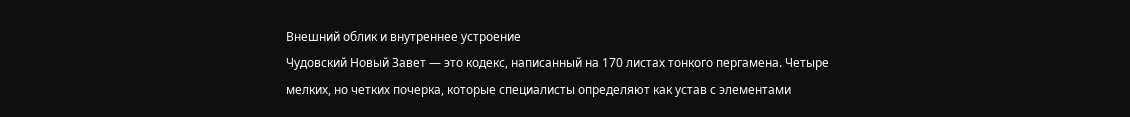Внешний облик и внутреннее устроение
Чудовский Новый Завет — это кодекс, написанный на 170 листах тонкого пергамена. Четыре мелких, но четких почерка, которые специалисты определяют как устав с элементами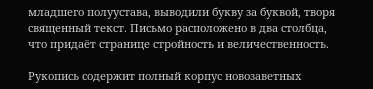младшего полуустава, выводили букву за буквой, творя священный текст. Письмо расположено в два столбца, что придаёт странице стройность и величественность.

Рукопись содержит полный корпус новозаветных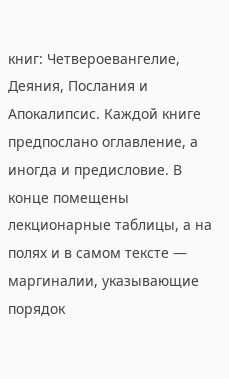книг: Четвероевангелие, Деяния, Послания и Апокалипсис. Каждой книге предпослано оглавление, а иногда и предисловие. В конце помещены лекционарные таблицы, а на полях и в самом тексте — маргиналии, указывающие порядок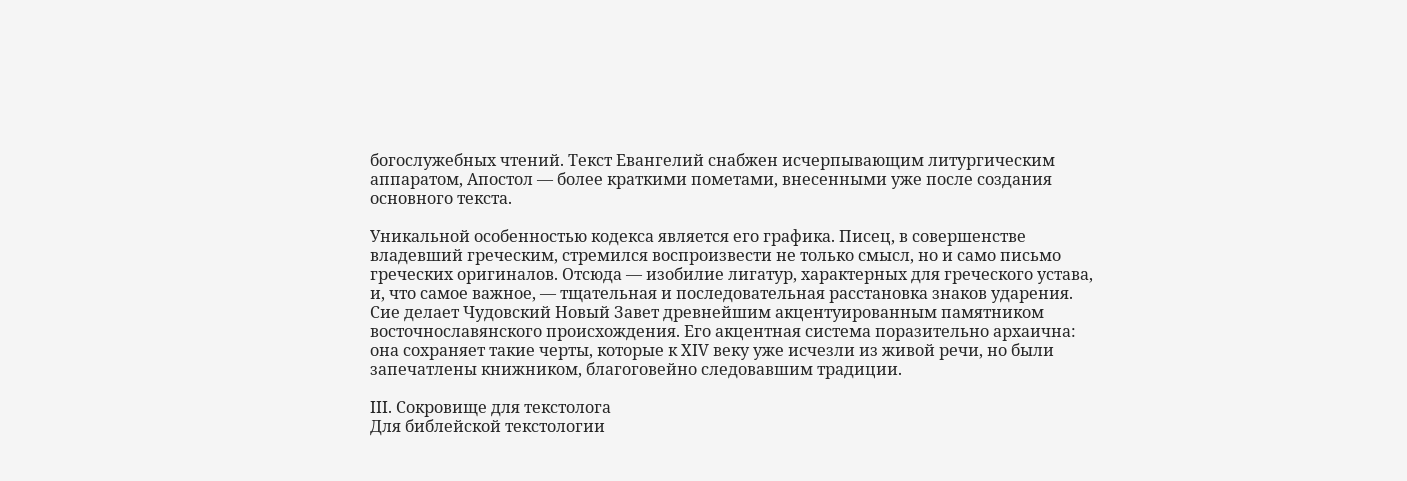богослужебных чтений. Текст Евангелий снабжен исчерпывающим литургическим аппаратом, Апостол — более краткими пометами, внесенными уже после создания основного текста.

Уникальной особенностью кодекса является его графика. Писец, в совершенстве владевший греческим, стремился воспроизвести не только смысл, но и само письмо греческих оригиналов. Отсюда — изобилие лигатур, характерных для греческого устава, и, что самое важное, — тщательная и последовательная расстановка знаков ударения. Сие делает Чудовский Новый Завет древнейшим акцентуированным памятником восточнославянского происхождения. Его акцентная система поразительно архаична: она сохраняет такие черты, которые к XIV веку уже исчезли из живой речи, но были запечатлены книжником, благоговейно следовавшим традиции.

III. Сокровище для текстолога
Для библейской текстологии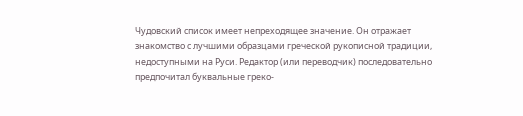Чудовский список имеет непреходящее значение. Он отражает знакомство с лучшими образцами греческой рукописной традиции, недоступными на Руси. Редактор (или переводчик) последовательно предпочитал буквальные греко-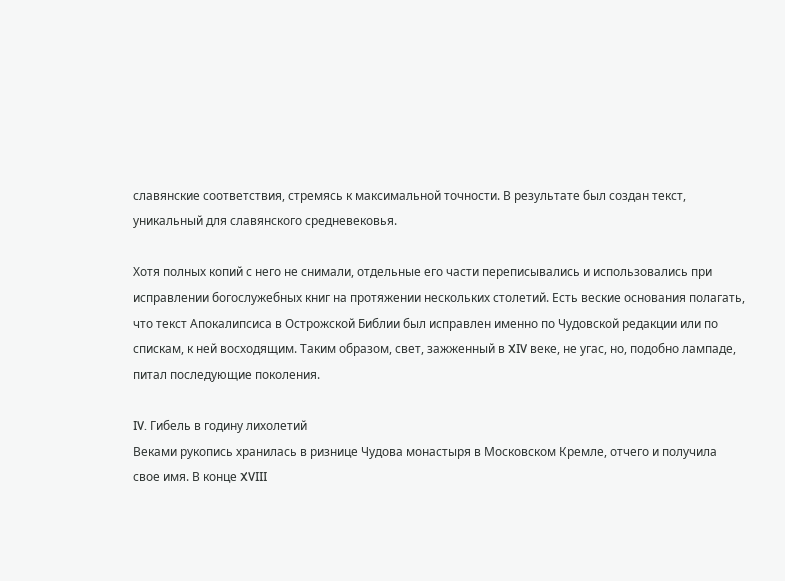славянские соответствия, стремясь к максимальной точности. В результате был создан текст, уникальный для славянского средневековья.

Хотя полных копий с него не снимали, отдельные его части переписывались и использовались при исправлении богослужебных книг на протяжении нескольких столетий. Есть веские основания полагать, что текст Апокалипсиса в Острожской Библии был исправлен именно по Чудовской редакции или по спискам, к ней восходящим. Таким образом, свет, зажженный в XIV веке, не угас, но, подобно лампаде, питал последующие поколения.

IV. Гибель в годину лихолетий
Веками рукопись хранилась в ризнице Чудова монастыря в Московском Кремле, отчего и получила свое имя. В конце XVIII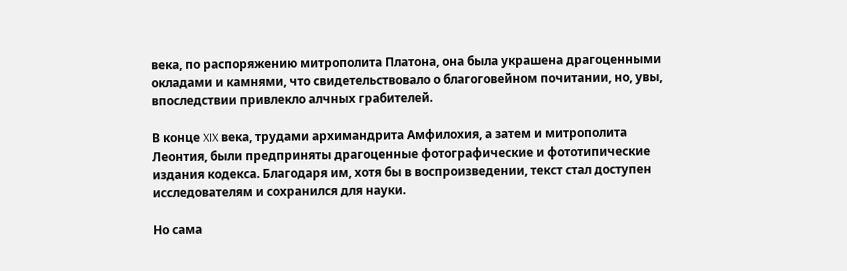века, по распоряжению митрополита Платона, она была украшена драгоценными окладами и камнями, что свидетельствовало о благоговейном почитании, но, увы, впоследствии привлекло алчных грабителей.

В конце XIX века, трудами архимандрита Амфилохия, а затем и митрополита Леонтия, были предприняты драгоценные фотографические и фототипические издания кодекса. Благодаря им, хотя бы в воспроизведении, текст стал доступен исследователям и сохранился для науки.

Но сама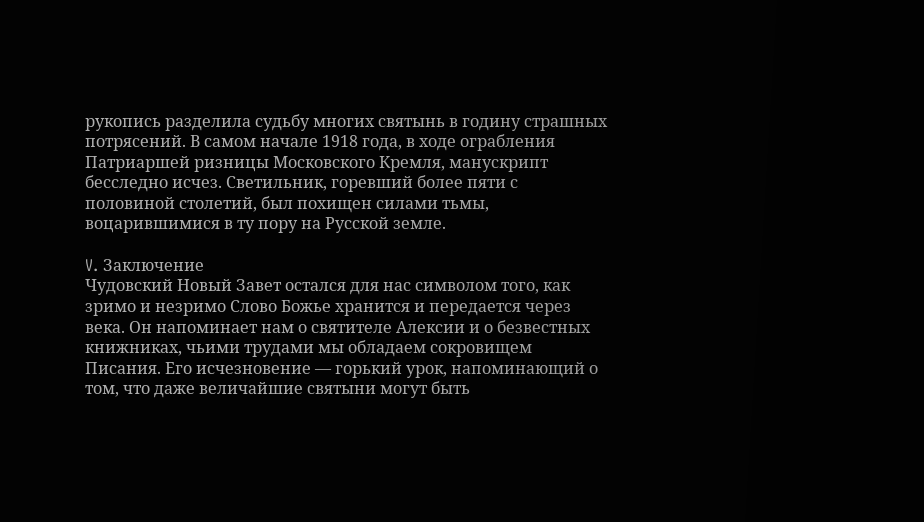рукопись разделила судьбу многих святынь в годину страшных потрясений. В самом начале 1918 года, в ходе ограбления Патриаршей ризницы Московского Кремля, манускрипт бесследно исчез. Светильник, горевший более пяти с половиной столетий, был похищен силами тьмы, воцарившимися в ту пору на Русской земле.

V. Заключение
Чудовский Новый Завет остался для нас символом того, как зримо и незримо Слово Божье хранится и передается через века. Он напоминает нам о святителе Алексии и о безвестных книжниках, чьими трудами мы обладаем сокровищем Писания. Его исчезновение — горький урок, напоминающий о том, что даже величайшие святыни могут быть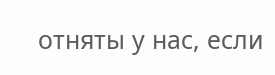отняты у нас, если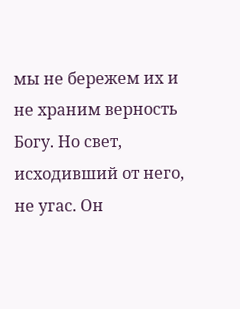мы не бережем их и не храним верность Богу. Но свет, исходивший от него, не угас. Он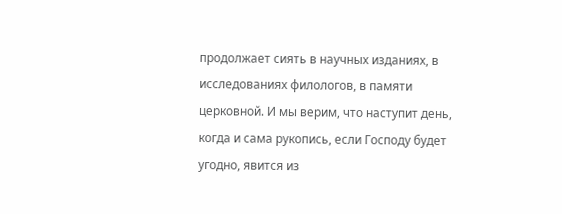продолжает сиять в научных изданиях, в исследованиях филологов, в памяти церковной. И мы верим, что наступит день, когда и сама рукопись, если Господу будет угодно, явится из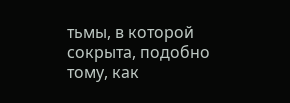тьмы, в которой сокрыта, подобно тому, как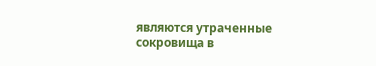являются утраченные сокровища в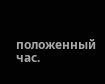положенный час.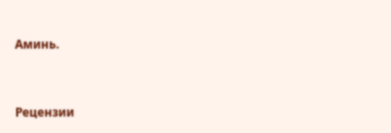Аминь.


Рецензии